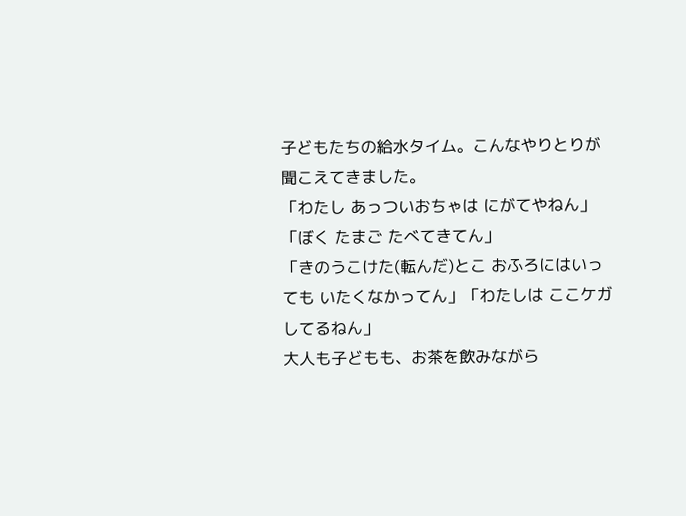子どもたちの給水タイム。こんなやりとりが聞こえてきました。
「わたし あっついおちゃは にがてやねん」「ぼく たまご たべてきてん」
「きのうこけた(転んだ)とこ おふろにはいっても いたくなかってん」「わたしは ここケガしてるねん」
大人も子どもも、お茶を飲みながら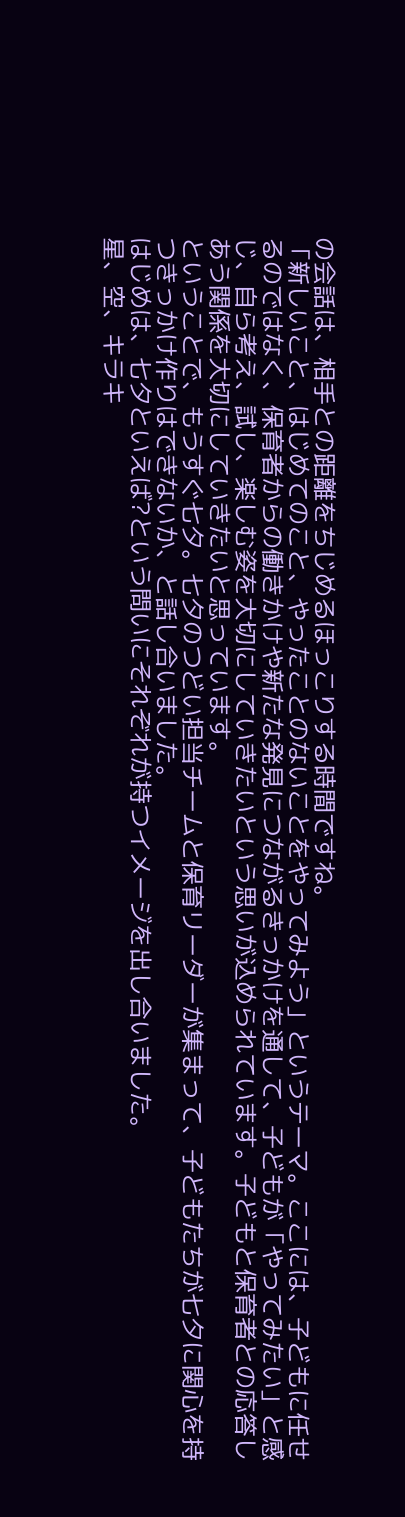の会話は、相手との距離をちじめるほっこりする時間ですね。
「新しいこと、はじめてのこと、やったことのないことをやってみよう」というテーマ。ここには、子どもに任せるのではなく、保育者からの働きかけや新たな発見につながるきっかけを通して、子どもが「やってみたい」と感じ、自ら考え、試し、楽しむ姿を大切にしていきたいという思いが込められています。子どもと保育者との応答しあう関係を大切にしていきたいと思っています。
ということで、もうすぐ七夕。七夕のつどい担当チームと保育リーダーが集まって、子どもたちが七夕に関心を持つきっかけ作りはできないか、と話し合いました。
はじめは、七夕といえば?という問いにそれぞれが持つイメージを出し合いました。
星、空、キラキ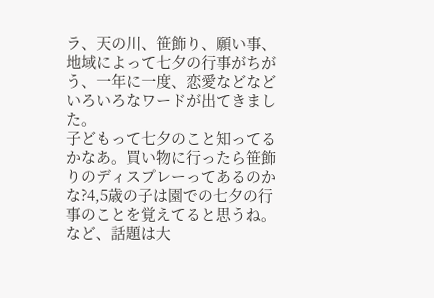ラ、天の川、笹飾り、願い事、地域によって七夕の行事がちがう、一年に一度、恋愛などなどいろいろなワードが出てきました。
子どもって七夕のこと知ってるかなあ。買い物に行ったら笹飾りのディスプレーってあるのかな?4,5歳の子は園での七夕の行事のことを覚えてると思うね。など、話題は大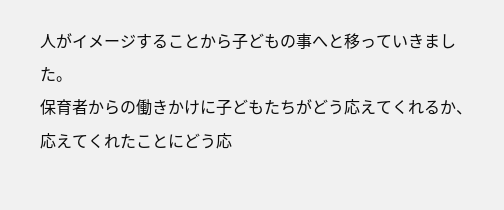人がイメージすることから子どもの事へと移っていきました。
保育者からの働きかけに子どもたちがどう応えてくれるか、応えてくれたことにどう応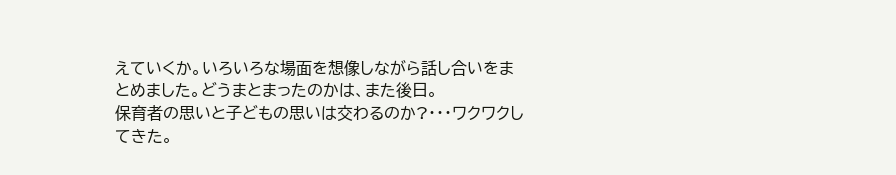えていくか。いろいろな場面を想像しながら話し合いをまとめました。どうまとまったのかは、また後日。
保育者の思いと子どもの思いは交わるのか?・・・ワクワクしてきた。